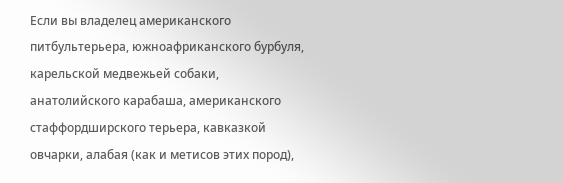Если вы владелец американского питбультерьера, южноафриканского бурбуля, карельской медвежьей собаки, анатолийского карабаша, американского стаффордширского терьера, кавказкой овчарки, алабая (как и метисов этих пород),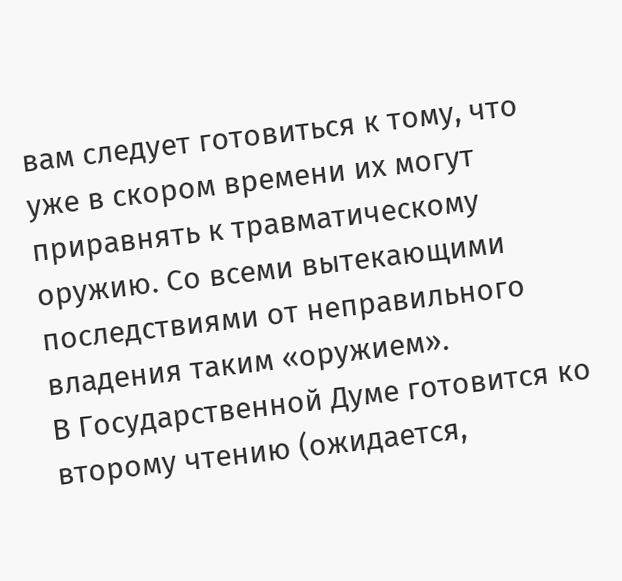вам следует готовиться к тому, что уже в скором времени их могут приравнять к травматическому оружию. Со всеми вытекающими последствиями от неправильного владения таким «оружием».
В Государственной Думе готовится ко второму чтению (ожидается,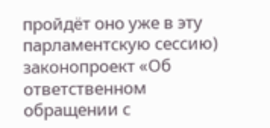пройдёт оно уже в эту парламентскую сессию) законопроект «Об ответственном обращении с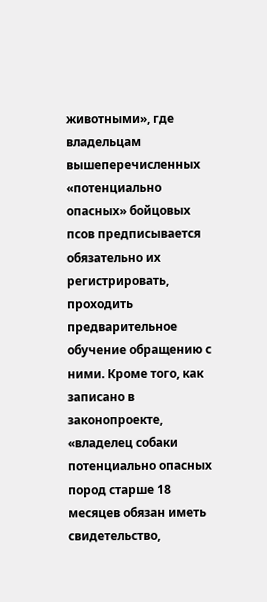животными», где владельцам вышеперечисленных «потенциально опасных» бойцовых псов предписывается обязательно их регистрировать, проходить предварительное обучение обращению с ними. Кроме того, как записано в законопроекте, «владелец собаки потенциально опасных пород старше 18 месяцев обязан иметь свидетельство,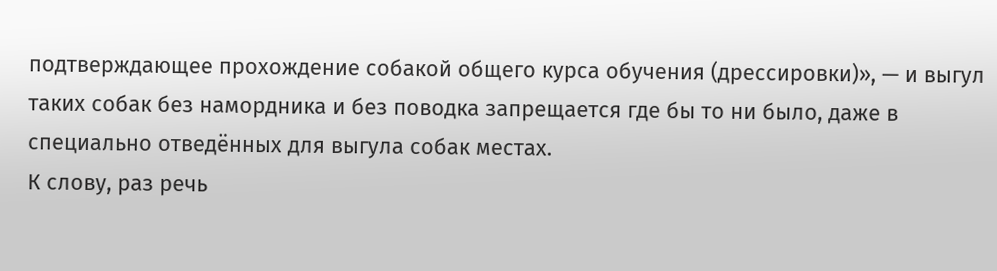подтверждающее прохождение собакой общего курса обучения (дрессировки)», — и выгул таких собак без намордника и без поводка запрещается где бы то ни было, даже в специально отведённых для выгула собак местах.
К слову, раз речь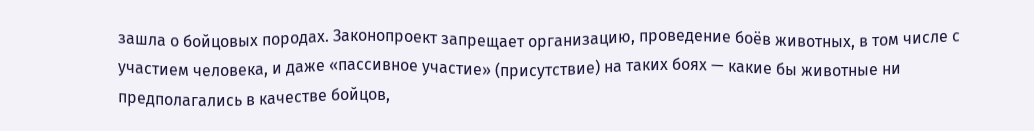зашла о бойцовых породах. Законопроект запрещает организацию, проведение боёв животных, в том числе с участием человека, и даже «пассивное участие» (присутствие) на таких боях — какие бы животные ни предполагались в качестве бойцов,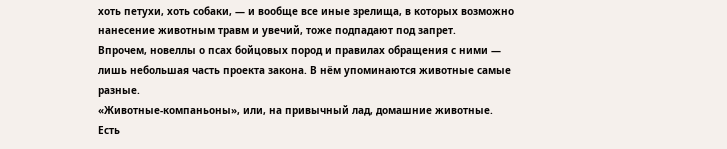хоть петухи, хоть собаки, — и вообще все иные зрелища, в которых возможно нанесение животным травм и увечий, тоже подпадают под запрет.
Впрочем, новеллы о псах бойцовых пород и правилах обращения с ними — лишь небольшая часть проекта закона. В нём упоминаются животные самые разные.
«Животные-компаньоны», или, на привычный лад, домашние животные. Есть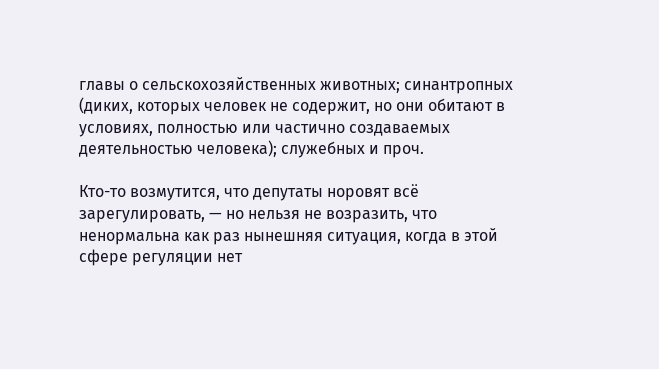главы о сельскохозяйственных животных; синантропных (диких, которых человек не содержит, но они обитают в условиях, полностью или частично создаваемых деятельностью человека); служебных и проч.

Кто-то возмутится, что депутаты норовят всё зарегулировать, — но нельзя не возразить, что ненормальна как раз нынешняя ситуация, когда в этой сфере регуляции нет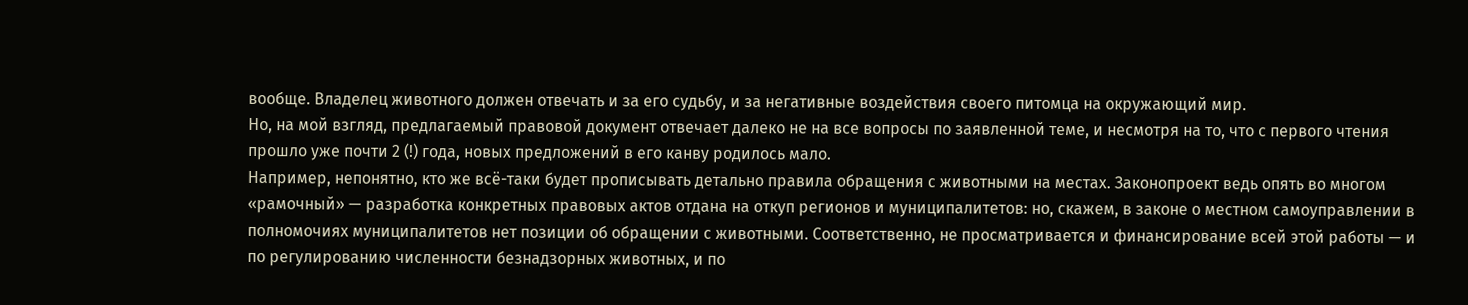вообще. Владелец животного должен отвечать и за его судьбу, и за негативные воздействия своего питомца на окружающий мир.
Но, на мой взгляд, предлагаемый правовой документ отвечает далеко не на все вопросы по заявленной теме, и несмотря на то, что с первого чтения прошло уже почти 2 (!) года, новых предложений в его канву родилось мало.
Например, непонятно, кто же всё-таки будет прописывать детально правила обращения с животными на местах. Законопроект ведь опять во многом «рамочный» — разработка конкретных правовых актов отдана на откуп регионов и муниципалитетов: но, скажем, в законе о местном самоуправлении в полномочиях муниципалитетов нет позиции об обращении с животными. Соответственно, не просматривается и финансирование всей этой работы — и по регулированию численности безнадзорных животных, и по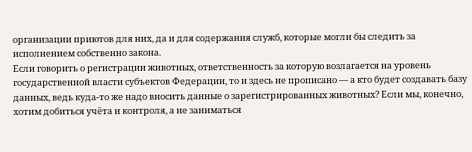организации приютов для них, да и для содержания служб, которые могли бы следить за исполнением собственно закона.
Если говорить о регистрации животных, ответственность за которую возлагается на уровень государственной власти субъектов Федерации, то и здесь не прописано — а кто будет создавать базу данных, ведь куда-то же надо вносить данные о зарегистрированных животных? Если мы, конечно, хотим добиться учёта и контроля, а не заниматься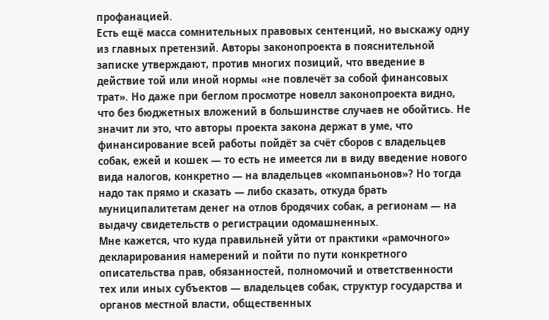профанацией.
Есть ещё масса сомнительных правовых сентенций, но выскажу одну из главных претензий. Авторы законопроекта в пояснительной записке утверждают, против многих позиций, что введение в действие той или иной нормы «не повлечёт за собой финансовых трат». Но даже при беглом просмотре новелл законопроекта видно, что без бюджетных вложений в большинстве случаев не обойтись. Не значит ли это, что авторы проекта закона держат в уме, что финансирование всей работы пойдёт за счёт сборов с владельцев собак, ежей и кошек — то есть не имеется ли в виду введение нового вида налогов, конкретно — на владельцев «компаньонов»? Но тогда надо так прямо и сказать — либо сказать, откуда брать муниципалитетам денег на отлов бродячих собак, а регионам — на выдачу свидетельств о регистрации одомашненных.
Мне кажется, что куда правильней уйти от практики «рамочного» декларирования намерений и пойти по пути конкретного описательства прав, обязанностей, полномочий и ответственности тех или иных субъектов — владельцев собак, структур государства и органов местной власти, общественных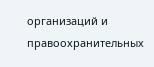организаций и правоохранительных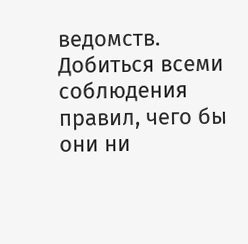ведомств. Добиться всеми соблюдения правил, чего бы они ни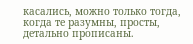касались, можно только тогда, когда те разумны, просты, детально прописаны.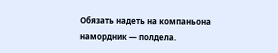Обязать надеть на компаньона намордник — полдела.